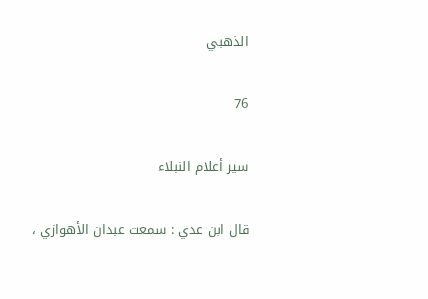الذهبي

76

سير أعلام النبلاء

قال ابن عدي : سمعت عبدان الأهوازي ،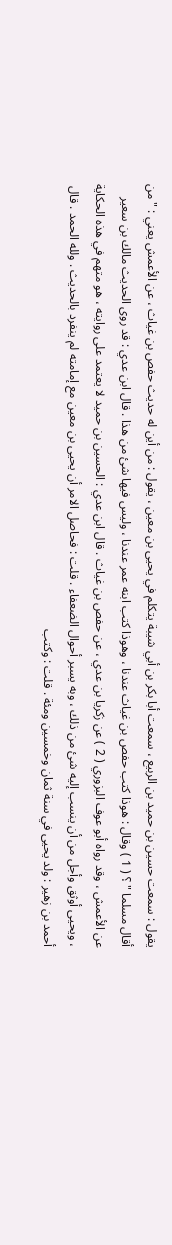يقول : سمعت حسين بن حميد بن الربيع ، سمعت أبا بكر بن أبي شيبة يتكلم في يحيى بن معين ، يقول : من أين له حديث حفص بن غياث ، عن الأعمش يعني : " من أقال مسلما " ؟ ( 1 ) وقال : هوذا كتب حفص بن غياث عندنا ، وهوذا كتب ابنه عمر عندنا ، وليس فيها شئ من هذا . قال ابن عدي : قد روى الحديث مالك بن سعير عن الأعمش ، وقد رواه أبو عوف البزوري ( 2 ) عن زكريا بن عدي ، عن حفص بن غياث . قال ابن عدي : الحسين بن حميد لا يعتمد على روايته ، هو متهم في هذه الحكاية ، ويحيى أوثق وأجل من أن ينسب إليه شئ من ذلك ، وبه يسبر أحوال الضعفاء . قلت : فحاصل الامر أن يحيى بن معين مع إمامته لم ينفرد بالحديث . ولله الحمد . قال أحمد بن زهير : ولد يحيى في سنة ثمان وخمسين ومئة . قلت : وكتب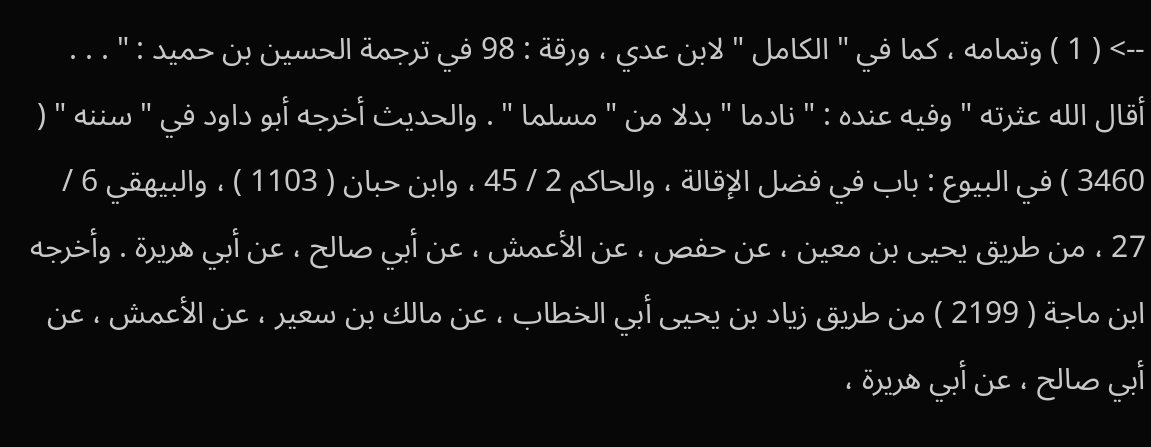--> ( 1 ) وتمامه ، كما في " الكامل " لابن عدي ، ورقة : 98 في ترجمة الحسين بن حميد : " . . . أقال الله عثرته " وفيه عنده : " نادما " بدلا من " مسلما " . والحديث أخرجه أبو داود في " سننه " ( 3460 ) في البيوع : باب في فضل الإقالة ، والحاكم 2 / 45 ، وابن حبان ( 1103 ) ، والبيهقي 6 / 27 ، من طريق يحيى بن معين ، عن حفص ، عن الأعمش ، عن أبي صالح ، عن أبي هريرة . وأخرجه ابن ماجة ( 2199 ) من طريق زياد بن يحيى أبي الخطاب ، عن مالك بن سعير ، عن الأعمش ، عن أبي صالح ، عن أبي هريرة ،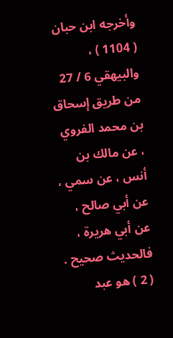وأخرجه ابن حبان ( 1104 ) ، والبيهقي 6 / 27 من طريق إسحاق بن محمد الفروي ، عن مالك بن أنس ، عن سمي ، عن أبي صالح ، عن أبي هريرة ، فالحديث صحيح . ( 2 ) هو عبد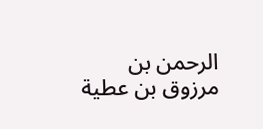الرحمن بن مرزوق بن عطية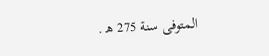المتوفى سنة 275 ه‍ .